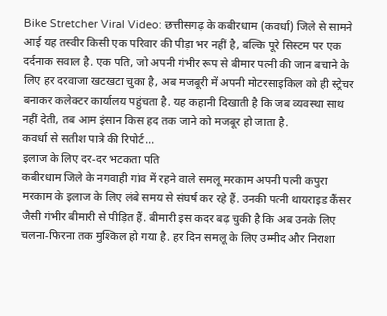Bike Stretcher Viral Video: छत्तीसगढ़ के कबीरधाम (कवर्धा) जिले से सामने आई यह तस्वीर किसी एक परिवार की पीड़ा भर नहीं है, बल्कि पूरे सिस्टम पर एक दर्दनाक सवाल है. एक पति, जो अपनी गंभीर रूप से बीमार पत्नी की जान बचाने के लिए हर दरवाजा खटखटा चुका है, अब मजबूरी में अपनी मोटरसाइकिल को ही स्ट्रेचर बनाकर कलेक्टर कार्यालय पहुंचता है. यह कहानी दिखाती है कि जब व्यवस्था साथ नहीं देती, तब आम इंसान किस हद तक जाने को मजबूर हो जाता है.
कवर्धा से सतीश पात्रे की रिपोर्ट...
इलाज के लिए दर‑दर भटकता पति
कबीरधाम जिले के नगवाही गांव में रहने वाले समलू मरकाम अपनी पत्नी कपुरा मरकाम के इलाज के लिए लंबे समय से संघर्ष कर रहे हैं. उनकी पत्नी थायराइड कैंसर जैसी गंभीर बीमारी से पीड़ित हैं. बीमारी इस कदर बढ़ चुकी है कि अब उनके लिए चलना‑फिरना तक मुश्किल हो गया है. हर दिन समलू के लिए उम्मीद और निराशा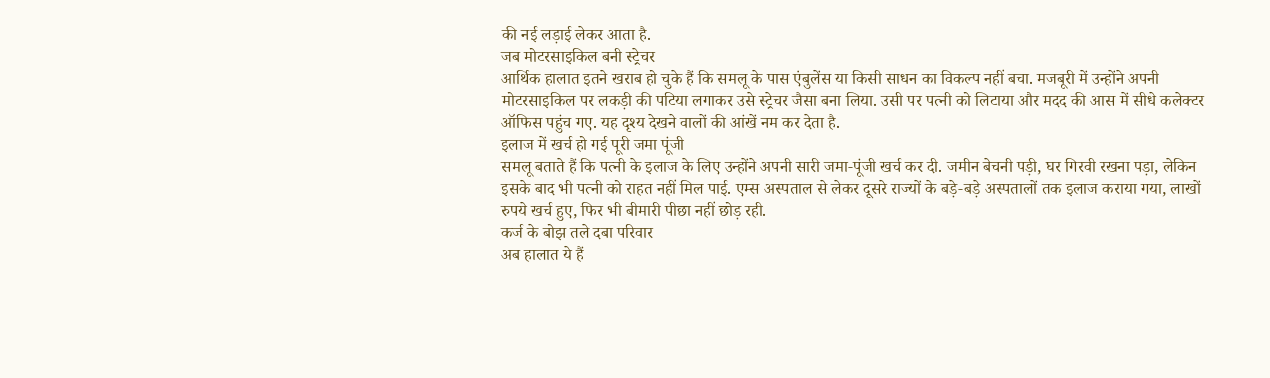की नई लड़ाई लेकर आता है.
जब मोटरसाइकिल बनी स्ट्रेचर
आर्थिक हालात इतने खराब हो चुके हैं कि समलू के पास एंबुलेंस या किसी साधन का विकल्प नहीं बचा. मजबूरी में उन्होंने अपनी मोटरसाइकिल पर लकड़ी की पटिया लगाकर उसे स्ट्रेचर जैसा बना लिया. उसी पर पत्नी को लिटाया और मदद की आस में सीधे कलेक्टर ऑफिस पहुंच गए. यह दृश्य देखने वालों की आंखें नम कर देता है.
इलाज में खर्च हो गई पूरी जमा पूंजी
समलू बताते हैं कि पत्नी के इलाज के लिए उन्होंने अपनी सारी जमा‑पूंजी खर्च कर दी. जमीन बेचनी पड़ी, घर गिरवी रखना पड़ा, लेकिन इसके बाद भी पत्नी को राहत नहीं मिल पाई. एम्स अस्पताल से लेकर दूसरे राज्यों के बड़े‑बड़े अस्पतालों तक इलाज कराया गया, लाखों रुपये खर्च हुए, फिर भी बीमारी पीछा नहीं छोड़ रही.
कर्ज के बोझ तले दबा परिवार
अब हालात ये हैं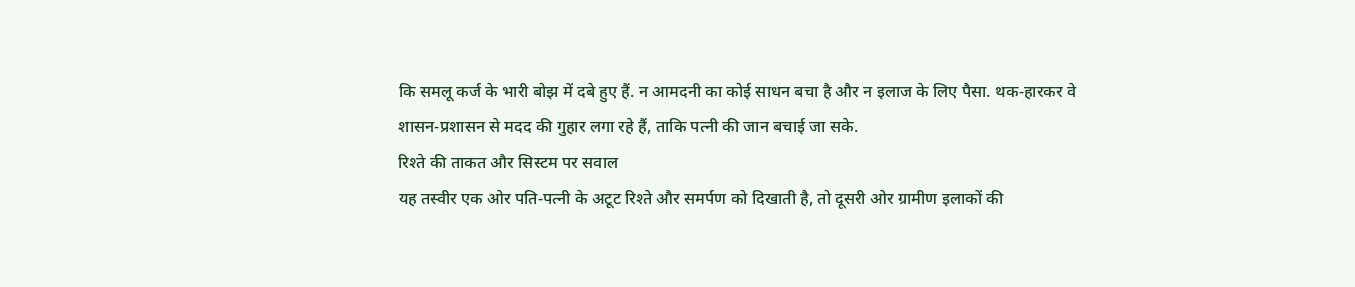कि समलू कर्ज के भारी बोझ में दबे हुए हैं. न आमदनी का कोई साधन बचा है और न इलाज के लिए पैसा. थक‑हारकर वे शासन‑प्रशासन से मदद की गुहार लगा रहे हैं, ताकि पत्नी की जान बचाई जा सके.
रिश्ते की ताकत और सिस्टम पर सवाल
यह तस्वीर एक ओर पति‑पत्नी के अटूट रिश्ते और समर्पण को दिखाती है, तो दूसरी ओर ग्रामीण इलाकों की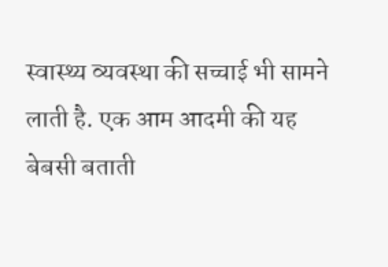स्वास्थ्य व्यवस्था की सच्चाई भी सामने लाती है. एक आम आदमी की यह बेबसी बताती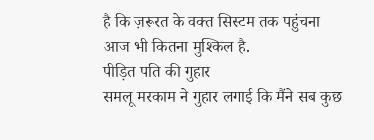है कि ज़रूरत के वक्त सिस्टम तक पहुंचना आज भी कितना मुश्किल है.
पीड़ित पति की गुहार
समलू मरकाम ने गुहार लगाई कि मैंने सब कुछ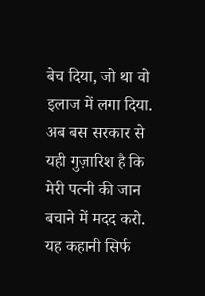बेच दिया, जो था वो इलाज में लगा दिया. अब बस सरकार से यही गुज़ारिश है कि मेरी पत्नी की जान बचाने में मदद करो. यह कहानी सिर्फ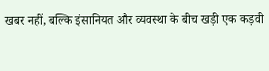खबर नहीं, बल्कि इंसानियत और व्यवस्था के बीच खड़ी एक कड़वी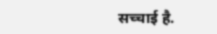सच्चाई है.